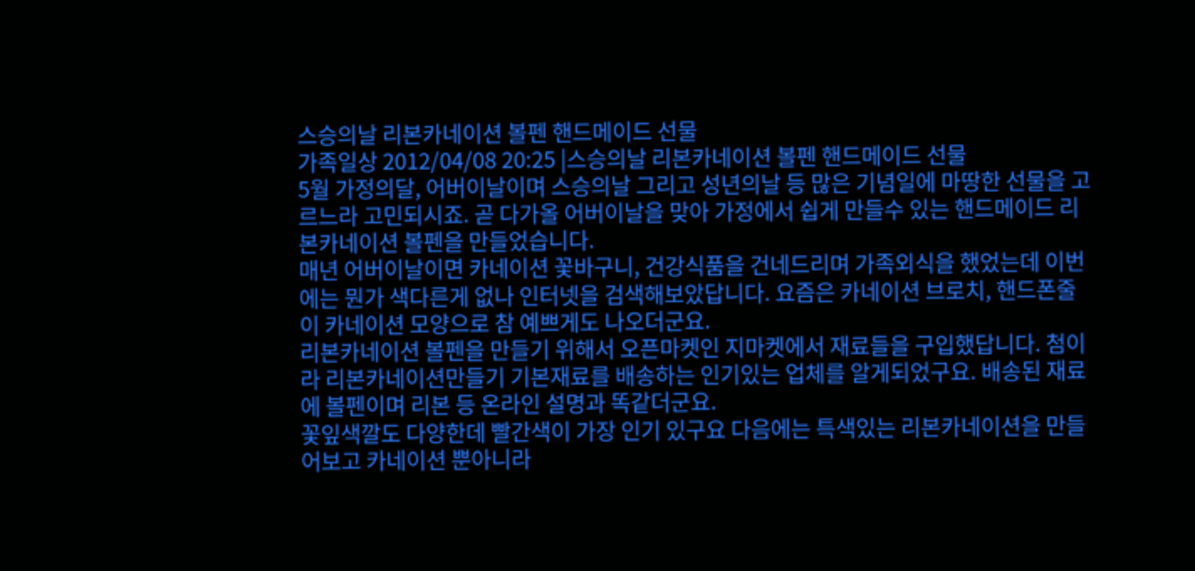스승의날 리본카네이션 볼펜 핸드메이드 선물
가족일상 2012/04/08 20:25 |스승의날 리본카네이션 볼펜 핸드메이드 선물
5월 가정의달, 어버이날이며 스승의날 그리고 성년의날 등 많은 기념일에 마땅한 선물을 고르느라 고민되시죠. 곧 다가올 어버이날을 맞아 가정에서 쉽게 만들수 있는 핸드메이드 리본카네이션 볼펜을 만들었습니다.
매년 어버이날이면 카네이션 꽃바구니, 건강식품을 건네드리며 가족외식을 했었는데 이번에는 뭔가 색다른게 없나 인터넷을 검색해보았답니다. 요즘은 카네이션 브로치, 핸드폰줄이 카네이션 모양으로 참 예쁘게도 나오더군요.
리본카네이션 볼펜을 만들기 위해서 오픈마켓인 지마켓에서 재료들을 구입했답니다. 첨이라 리본카네이션만들기 기본재료를 배송하는 인기있는 업체를 알게되었구요. 배송된 재료에 볼펜이며 리본 등 온라인 설명과 똑같더군요.
꽃잎색깔도 다양한데 빨간색이 가장 인기 있구요 다음에는 특색있는 리본카네이션을 만들어보고 카네이션 뿐아니라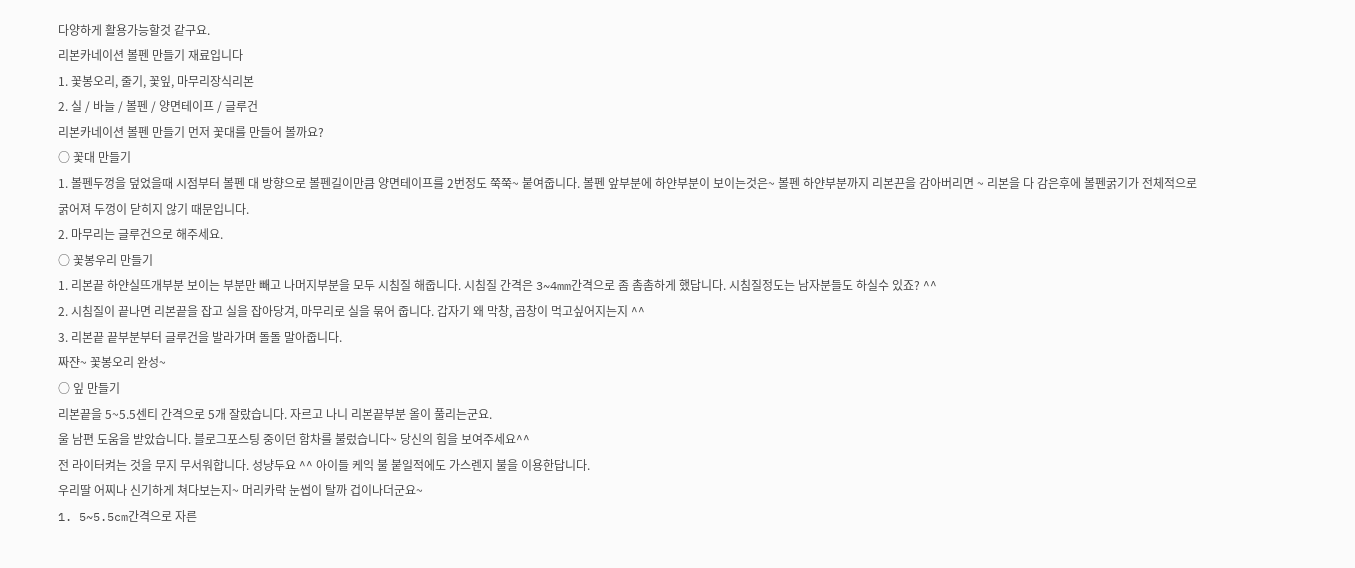다양하게 활용가능할것 같구요.
리본카네이션 볼펜 만들기 재료입니다
1. 꽃봉오리, 줄기, 꽃잎, 마무리장식리본
2. 실 / 바늘 / 볼펜 / 양면테이프 / 글루건
리본카네이션 볼펜 만들기 먼저 꽃대를 만들어 볼까요?
○ 꽃대 만들기
1. 볼펜두껑을 덮었을때 시점부터 볼펜 대 방향으로 볼펜길이만큼 양면테이프를 2번정도 쭉쭉~ 붙여줍니다. 볼펜 앞부분에 하얀부분이 보이는것은~ 볼펜 하얀부분까지 리본끈을 감아버리면 ~ 리본을 다 감은후에 볼펜굵기가 전체적으로 굵어져 두껑이 닫히지 않기 때문입니다.
2. 마무리는 글루건으로 해주세요.
○ 꽃봉우리 만들기
1. 리본끝 하얀실뜨개부분 보이는 부분만 빼고 나머지부분을 모두 시침질 해줍니다. 시침질 간격은 3~4mm간격으로 좀 촘촘하게 했답니다. 시침질정도는 남자분들도 하실수 있죠? ^^
2. 시침질이 끝나면 리본끝을 잡고 실을 잡아당겨, 마무리로 실을 묶어 줍니다. 갑자기 왜 막창, 곱창이 먹고싶어지는지 ^^
3. 리본끝 끝부분부터 글루건을 발라가며 돌돌 말아줍니다.
짜쟌~ 꽃봉오리 완성~
○ 잎 만들기
리본끝을 5~5.5센티 간격으로 5개 잘랐습니다. 자르고 나니 리본끝부분 올이 풀리는군요.
울 남편 도움을 받았습니다. 블로그포스팅 중이던 함차를 불렀습니다~ 당신의 힘을 보여주세요^^
전 라이터켜는 것을 무지 무서워합니다. 성냥두요 ^^ 아이들 케익 불 붙일적에도 가스렌지 불을 이용한답니다.
우리딸 어찌나 신기하게 쳐다보는지~ 머리카락 눈썹이 탈까 겁이나더군요~
1. 5~5.5cm간격으로 자른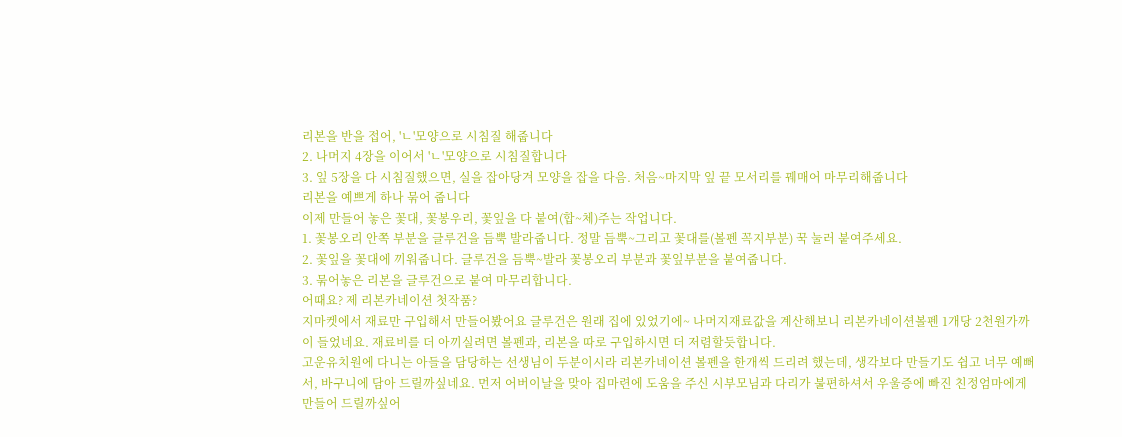리본을 반을 접어, 'ㄴ'모양으로 시침질 해줍니다
2. 나머지 4장을 이어서 'ㄴ'모양으로 시침질합니다
3. 잎 5장을 다 시침질했으면, 실을 잡아당겨 모양을 잡을 다음. 처음~마지막 잎 끝 모서리를 꿰매어 마무리해줍니다
리본을 예쁘게 하나 묶어 줍니다
이제 만들어 놓은 꽃대, 꽃봉우리, 꽃잎을 다 붙여(합~체)주는 작업니다.
1. 꽃봉오리 안쪽 부분을 글루건을 듬뿍 발라줍니다. 정말 듬뿍~그리고 꽃대를(볼펜 꼭지부분) 꾹 눌러 붙여주세요.
2. 꽃잎을 꽃대에 끼워줍니다. 글루건을 듬뿍~발라 꽃봉오리 부분과 꽃잎부분을 붙여줍니다.
3. 묶어놓은 리본을 글루건으로 붙여 마무리합니다.
어때요? 제 리본카네이션 첫작품?
지마켓에서 재료만 구입해서 만들어봤어요 글루건은 원래 집에 있었기에~ 나머지재료값을 계산해보니 리본카네이션볼펜 1개당 2천원가까이 들었네요. 재료비를 더 아끼실려면 볼펜과, 리본을 따로 구입하시면 더 저렴할듯합니다.
고운유치원에 다니는 아들을 담당하는 선생님이 두분이시라 리본카네이션 볼펜을 한개씩 드리려 했는데, 생각보다 만들기도 쉽고 너무 예뻐서, 바구니에 담아 드릴까싶네요. 먼저 어버이날을 맞아 집마련에 도움을 주신 시부모님과 다리가 불편하셔서 우울증에 빠진 친정엄마에게 만들어 드릴까싶어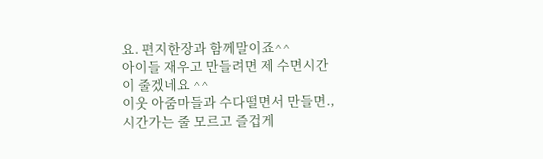요. 편지한장과 함께말이죠^^
아이들 재우고 만들려면 제 수면시간이 줄겠네요 ^^
이웃 아줌마들과 수다떨면서 만들면., 시간가는 줄 모르고 즐겁게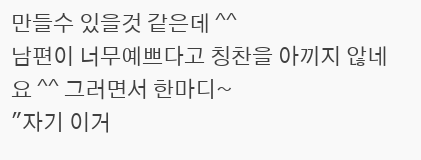만들수 있을것 같은데 ^^
남편이 너무예쁘다고 칭찬을 아끼지 않네요 ^^ 그러면서 한마디~
"자기 이거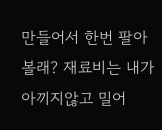만들어서 한번 팔아볼래? 재료비는 내가 아끼지않고 밀어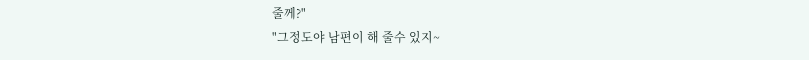줄께?"
"그정도야 남편이 해 줄수 있지~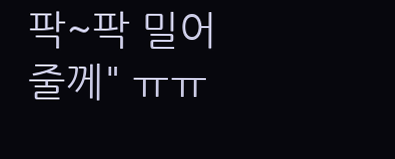팍~팍 밀어줄께" ㅠㅠ